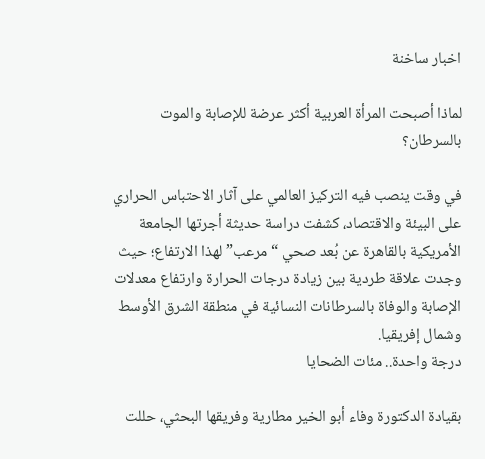اخبار ساخنة

لماذا أصبحت المرأة العربية أكثر عرضة للإصابة والموت بالسرطان؟

في وقت ينصب فيه التركيز العالمي على آثار الاحتباس الحراري على البيئة والاقتصاد، كشفت دراسة حديثة أجرتها الجامعة الأمريكية بالقاهرة عن بُعد صحي “مرعب” لهذا الارتفاع؛ حيث وجدت علاقة طردية بين زيادة درجات الحرارة وارتفاع معدلات الإصابة والوفاة بالسرطانات النسائية في منطقة الشرق الأوسط وشمال إفريقيا.
درجة واحدة.. مئات الضحايا

بقيادة الدكتورة وفاء أبو الخير مطارية وفريقها البحثي، حللت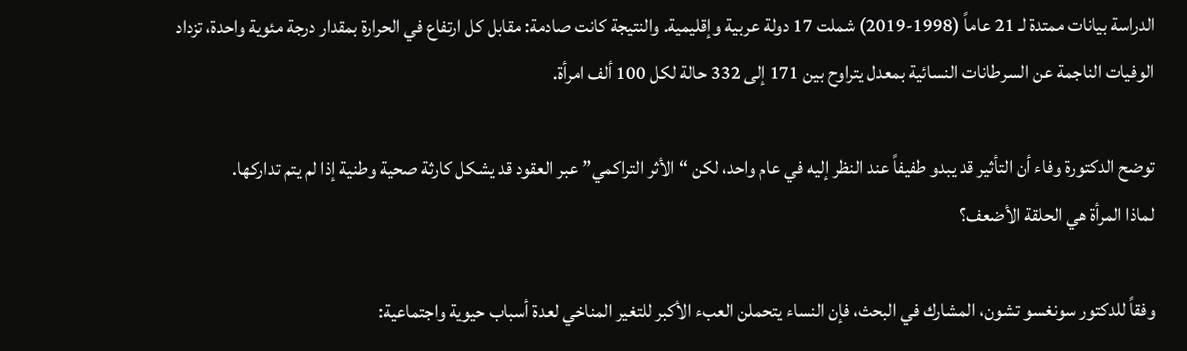الدراسة بيانات ممتدة لـ 21 عاماً (1998-2019) شملت 17 دولة عربية وإقليمية. والنتيجة كانت صادمة: مقابل كل ارتفاع في الحرارة بمقدار درجة مئوية واحدة، تزداد الوفيات الناجمة عن السرطانات النسائية بمعدل يتراوح بين 171 إلى 332 حالة لكل 100 ألف امرأة.

توضح الدكتورة وفاء أن التأثير قد يبدو طفيفاً عند النظر إليه في عام واحد، لكن “الأثر التراكمي” عبر العقود قد يشكل كارثة صحية وطنية إذا لم يتم تداركها.
لماذا المرأة هي الحلقة الأضعف؟

وفقاً للدكتور سونغسو تشون، المشارك في البحث، فإن النساء يتحملن العبء الأكبر للتغير المناخي لعدة أسباب حيوية واجتماعية: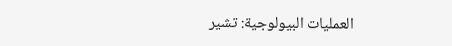العمليات البيولوجية: تشير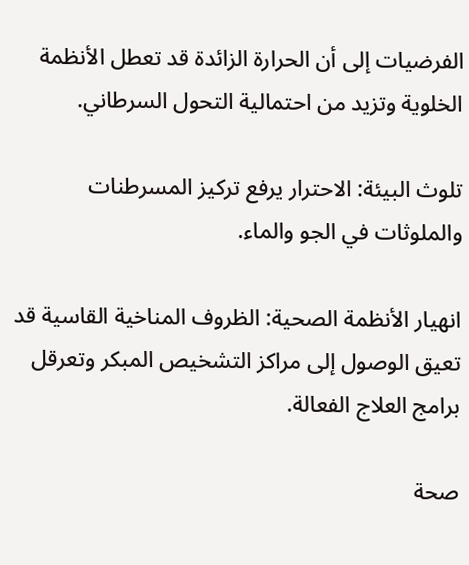الفرضيات إلى أن الحرارة الزائدة قد تعطل الأنظمة الخلوية وتزيد من احتمالية التحول السرطاني.

تلوث البيئة: الاحترار يرفع تركيز المسرطنات والملوثات في الجو والماء.

انهيار الأنظمة الصحية: الظروف المناخية القاسية قد تعيق الوصول إلى مراكز التشخيص المبكر وتعرقل برامج العلاج الفعالة.

صحة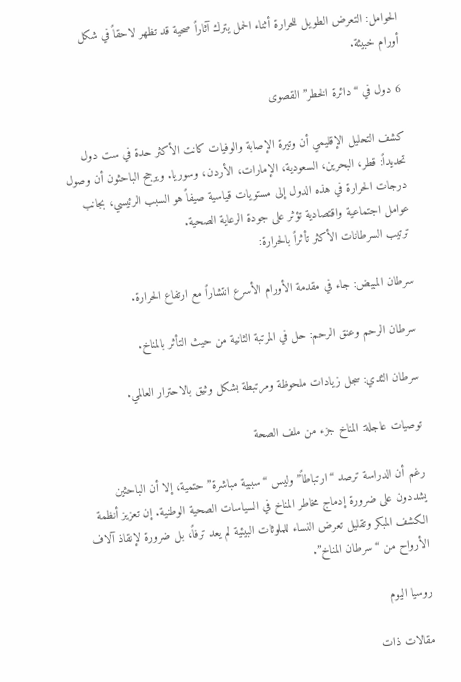الحوامل: التعرض الطويل للحرارة أثناء الحمل يترك آثاراً صحية قد تظهر لاحقاً في شكل أورام خبيثة.

6 دول في “دائرة الخطر” القصوى

كشف التحليل الإقليمي أن وتيرة الإصابة والوفيات كانت الأكثر حدة في ست دول تحديداً: قطر، البحرين، السعودية، الإمارات، الأردن، وسوريا. ويرجح الباحثون أن وصول درجات الحرارة في هذه الدول إلى مستويات قياسية صيفاً هو السبب الرئيسي، بجانب عوامل اجتماعية واقتصادية تؤثر على جودة الرعاية الصحية.
ترتيب السرطانات الأكثر تأثراً بالحرارة:

سرطان المبيض: جاء في مقدمة الأورام الأسرع انتشاراً مع ارتفاع الحرارة.

سرطان الرحم وعنق الرحم: حل في المرتبة الثانية من حيث التأثر بالمناخ.

سرطان الثدي: سجل زيادات ملحوظة ومرتبطة بشكل وثيق بالاحترار العالمي.

توصيات عاجلة: المناخ جزء من ملف الصحة

رغم أن الدراسة ترصد “ارتباطاً” وليس “سببية مباشرة” حتمية، إلا أن الباحثين يشددون على ضرورة إدماج مخاطر المناخ في السياسات الصحية الوطنية. إن تعزيز أنظمة الكشف المبكر وتقليل تعرض النساء للملوثات البيئية لم يعد ترفاً، بل ضرورة لإنقاذ آلاف الأرواح من “سرطان المناخ”.

روسيا اليوم

مقالات ذات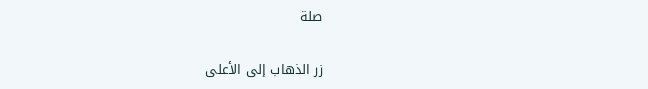صلة

زر الذهاب إلى الأعلى